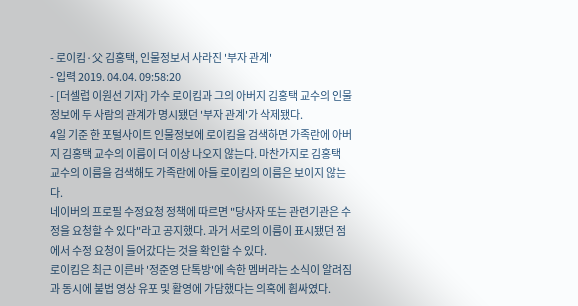- 로이킴·父 김홍택, 인물정보서 사라진 '부자 관계'
- 입력 2019. 04.04. 09:58:20
- [더셀럽 이원선 기자] 가수 로이킴과 그의 아버지 김홍택 교수의 인물정보에 두 사람의 관계가 명시됐던 '부자 관계'가 삭제됐다.
4일 기준 한 포털사이트 인물정보에 로이킴을 검색하면 가족란에 아버지 김홍택 교수의 이름이 더 이상 나오지 않는다. 마찬가지로 김홍택 교수의 이름을 검색해도 가족란에 아들 로이킴의 이름은 보이지 않는다.
네이버의 프로필 수정요청 정책에 따르면 "당사자 또는 관련기관은 수정을 요청할 수 있다"라고 공지했다. 과거 서로의 이름이 표시됐던 점에서 수정 요청이 들어갔다는 것을 확인할 수 있다.
로이킴은 최근 이른바 '정준영 단톡방'에 속한 멤버라는 소식이 알려짐과 동시에 불법 영상 유포 및 활영에 가담했다는 의혹에 휩싸였다.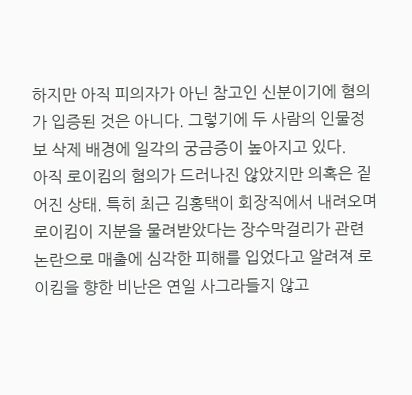하지만 아직 피의자가 아닌 참고인 신분이기에 혐의가 입증된 것은 아니다. 그렇기에 두 사람의 인물정보 삭제 배경에 일각의 궁금증이 높아지고 있다.
아직 로이킴의 혐의가 드러나진 않았지만 의혹은 짙어진 상태. 특히 최근 김홍택이 회장직에서 내려오며 로이킴이 지분을 물려받았다는 장수막걸리가 관련 논란으로 매출에 심각한 피해를 입었다고 알려져 로이킴을 향한 비난은 연일 사그라들지 않고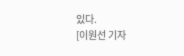있다.
[이원선 기자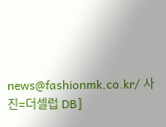news@fashionmk.co.kr/ 사진=더셀럽 DB]